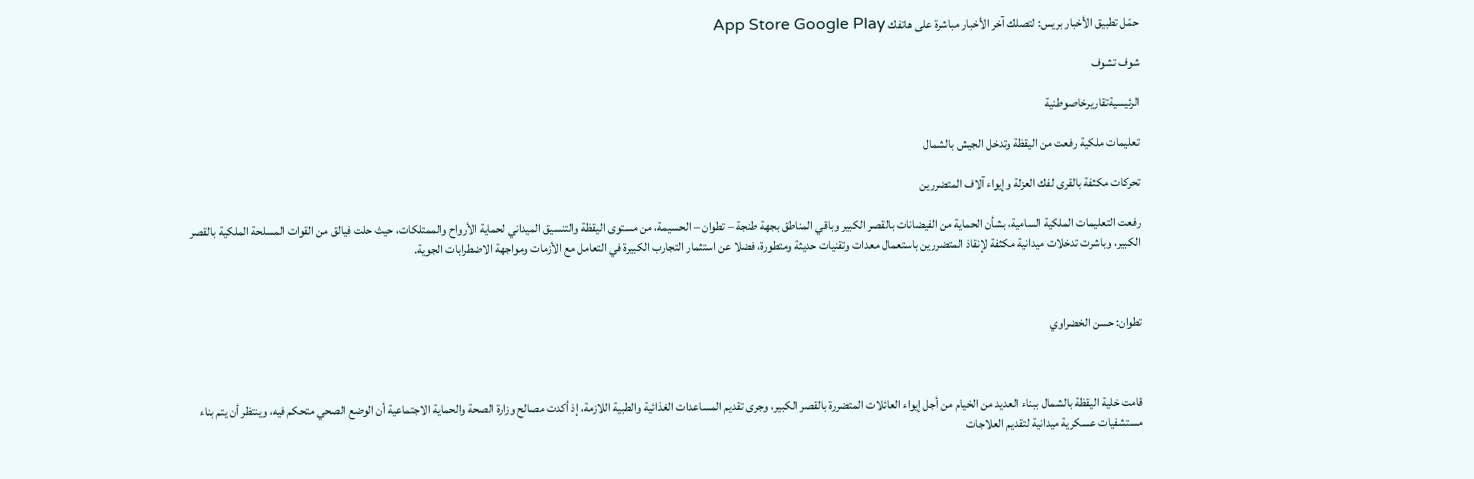حمّل تطبيق الأخبار بريس: لتصلك آخر الأخبار مباشرة على هاتفك App Store Google Play

شوف تشوف

الرئيسيةتقاريرخاصوطنية

تعليمات ملكية رفعت من اليقظة وتدخل الجيش بالشمال

تحركات مكثفة بالقرى لفك العزلة وإيواء آلاف المتضررين

رفعت التعليمات الملكية السامية، بشأن الحماية من الفيضانات بالقصر الكبير وباقي المناطق بجهة طنجة – تطوان – الحسيمة، من مستوى اليقظة والتنسيق الميداني لحماية الأرواح والممتلكات، حيث حلت فيالق من القوات المسلحة الملكية بالقصر الكبير، وباشرت تدخلات ميدانية مكثفة لإنقاذ المتضررين باستعمال معدات وتقنيات حديثة ومتطورة، فضلا عن استثمار التجارب الكبيرة في التعامل مع الأزمات ومواجهة الاضطرابات الجوية.



تطوان: حسن الخضراوي



قامت خلية اليقظة بالشمال ببناء العديد من الخيام من أجل إيواء العائلات المتضررة بالقصر الكبير، وجرى تقديم المساعدات الغذائية والطبية اللازمة، إذ أكدت مصالح وزارة الصحة والحماية الاجتماعية أن الوضع الصحي متحكم فيه، وينتظر أن يتم بناء مستشفيات عسكرية ميدانية لتقديم العلاجات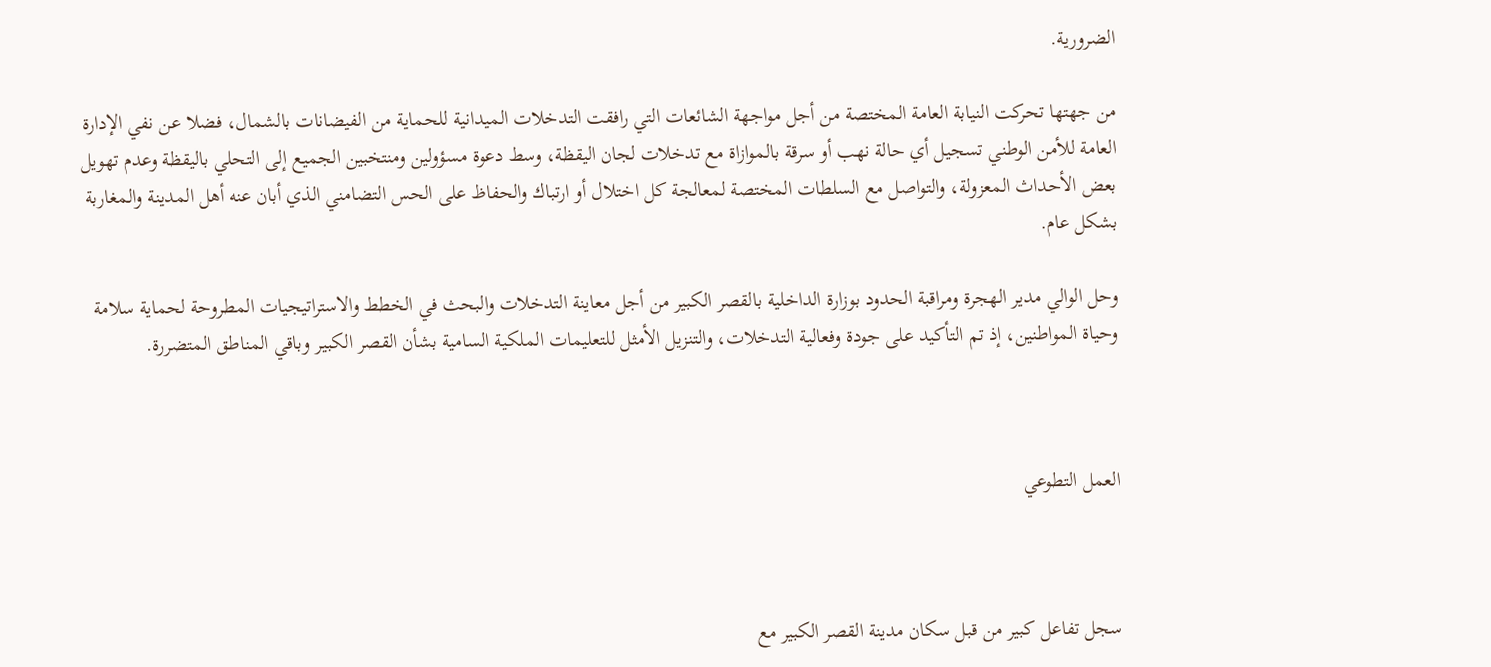الضرورية.

من جهتها تحركت النيابة العامة المختصة من أجل مواجهة الشائعات التي رافقت التدخلات الميدانية للحماية من الفيضانات بالشمال، فضلا عن نفي الإدارة العامة للأمن الوطني تسجيل أي حالة نهب أو سرقة بالموازاة مع تدخلات لجان اليقظة، وسط دعوة مسؤولين ومنتخبين الجميع إلى التحلي باليقظة وعدم تهويل بعض الأحداث المعزولة، والتواصل مع السلطات المختصة لمعالجة كل اختلال أو ارتباك والحفاظ على الحس التضامني الذي أبان عنه أهل المدينة والمغاربة بشكل عام.

وحل الوالي مدير الهجرة ومراقبة الحدود بوزارة الداخلية بالقصر الكبير من أجل معاينة التدخلات والبحث في الخطط والاستراتيجيات المطروحة لحماية سلامة وحياة المواطنين، إذ تم التأكيد على جودة وفعالية التدخلات، والتنزيل الأمثل للتعليمات الملكية السامية بشأن القصر الكبير وباقي المناطق المتضررة.



العمل التطوعي



سجل تفاعل كبير من قبل سكان مدينة القصر الكبير مع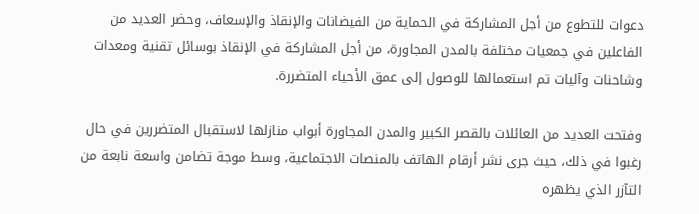دعوات للتطوع من أجل المشاركة في الحماية من الفيضانات والإنقاذ والإسعاف، وحضر العديد من الفاعلين في جمعيات مختلفة بالمدن المجاورة، من أجل المشاركة في الإنقاذ بوسائل تقنية ومعدات وشاحنات وآليات تم استعمالها للوصول إلى عمق الأحياء المتضررة.

وفتحت العديد من العائلات بالقصر الكبير والمدن المجاورة أبواب منازلها لاستقبال المتضررين في حال رغبوا في ذلك، حيث جرى نشر أرقام الهاتف بالمنصات الاجتماعية، وسط موجة تضامن واسعة نابعة من التآزر الذي يظهره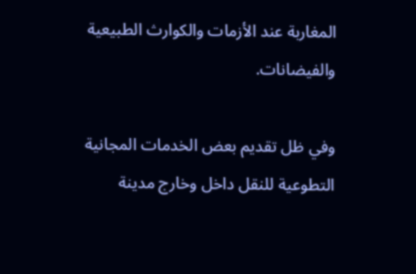المغاربة عند الأزمات والكوارث الطبيعية والفيضانات.

وفي ظل تقديم بعض الخدمات المجانية التطوعية للنقل داخل وخارج مدينة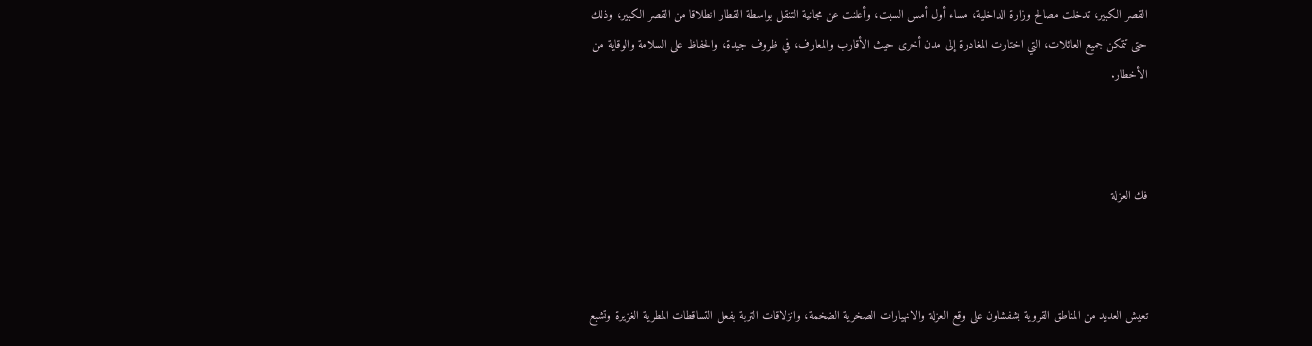القصر الكبير، تدخلت مصالح وزارة الداخلية، مساء أول أمس السبت، وأعلنت عن مجانية التنقل بواسطة القطار انطلاقا من القصر الكبير، وذلك حتى تتمكن جميع العائلات، التي اختارت المغادرة إلى مدن أخرى حيث الأقارب والمعارف، في ظروف جيدة، والحفاظ على السلامة والوقاية من الأخطار.



فك العزلة



تعيش العديد من المناطق القروية بشفشاون على وقع العزلة والانهيارات الصخرية الضخمة، وانزلاقات التربة بفعل التساقطات المطرية الغزيرة وتشبع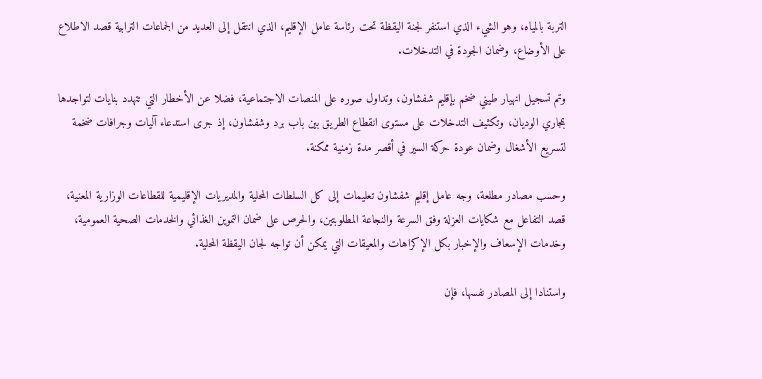التربة بالمياه، وهو الشيء الذي استنفر لجنة اليقظة تحت رئاسة عامل الإقليم، الذي انتقل إلى العديد من الجماعات الترابية قصد الاطلاع على الأوضاع، وضمان الجودة في التدخلات.

وتم تسجيل انهيار طيني ضخم بإقليم شفشاون، وتداول صوره على المنصات الاجتماعية، فضلا عن الأخطار التي تتهدد بنايات لتواجدها بمجاري الوديان، وتكثيف التدخلات على مستوى انقطاع الطريق بين باب برد وشفشاون، إذ جرى استدعاء آليات وجرافات ضخمة لتسريع الأشغال وضمان عودة حركة السير في أقصر مدة زمنية ممكنة.

وحسب مصادر مطلعة، وجه عامل إقليم شفشاون تعليمات إلى كل السلطات المحلية والمديريات الإقليمية للقطاعات الوزارية المعنية، قصد التفاعل مع شكايات العزلة وفق السرعة والنجاعة المطلوبتين، والحرص على ضمان التموين الغذائي والخدمات الصحية العمومية، وخدمات الإسعاف والإخبار بكل الإكراهات والمعيقات التي يمكن أن تواجه لجان اليقظة المحلية.

واستنادا إلى المصادر نفسها، فإن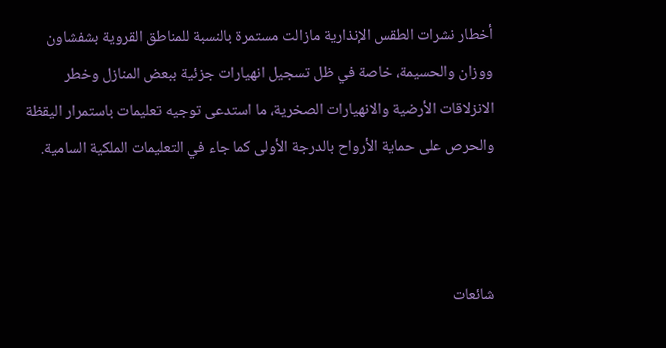أخطار نشرات الطقس الإنذارية مازالت مستمرة بالنسبة للمناطق القروية بشفشاون ووزان والحسيمة، خاصة في ظل تسجيل انهيارات جزئية ببعض المنازل وخطر الانزلاقات الأرضية والانهيارات الصخرية، ما استدعى توجيه تعليمات باستمرار اليقظة والحرص على حماية الأرواح بالدرجة الأولى كما جاء في التعليمات الملكية السامية.



شائعات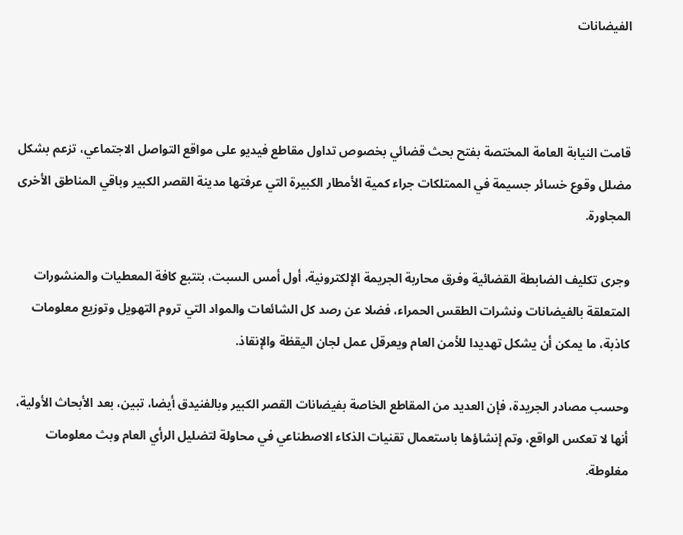الفيضانات



قامت النيابة العامة المختصة بفتح بحث قضائي بخصوص تداول مقاطع فيديو على مواقع التواصل الاجتماعي، تزعم بشكل مضلل وقوع خسائر جسيمة في الممتلكات جراء كمية الأمطار الكبيرة التي عرفتها مدينة القصر الكبير وباقي المناطق الأخرى المجاورة.

وجرى تكليف الضابطة القضائية وفرق محاربة الجريمة الإلكترونية، أول أمس السبت، بتتبع كافة المعطيات والمنشورات المتعلقة بالفيضانات ونشرات الطقس الحمراء، فضلا عن رصد كل الشائعات والمواد التي تروم التهويل وتوزيع معلومات كاذبة، ما يمكن أن يشكل تهديدا للأمن العام ويعرقل عمل لجان اليقظة والإنقاذ.

وحسب مصادر الجريدة، فإن العديد من المقاطع الخاصة بفيضانات القصر الكبير وبالفنيدق أيضا، تبين، بعد الأبحاث الأولية، أنها لا تعكس الواقع، وتم إنشاؤها باستعمال تقنيات الذكاء الاصطناعي في محاولة لتضليل الرأي العام وبث معلومات مغلوطة.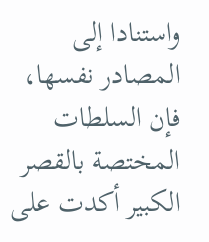واستنادا إلى المصادر نفسها، فإن السلطات المختصة بالقصر الكبير أكدت على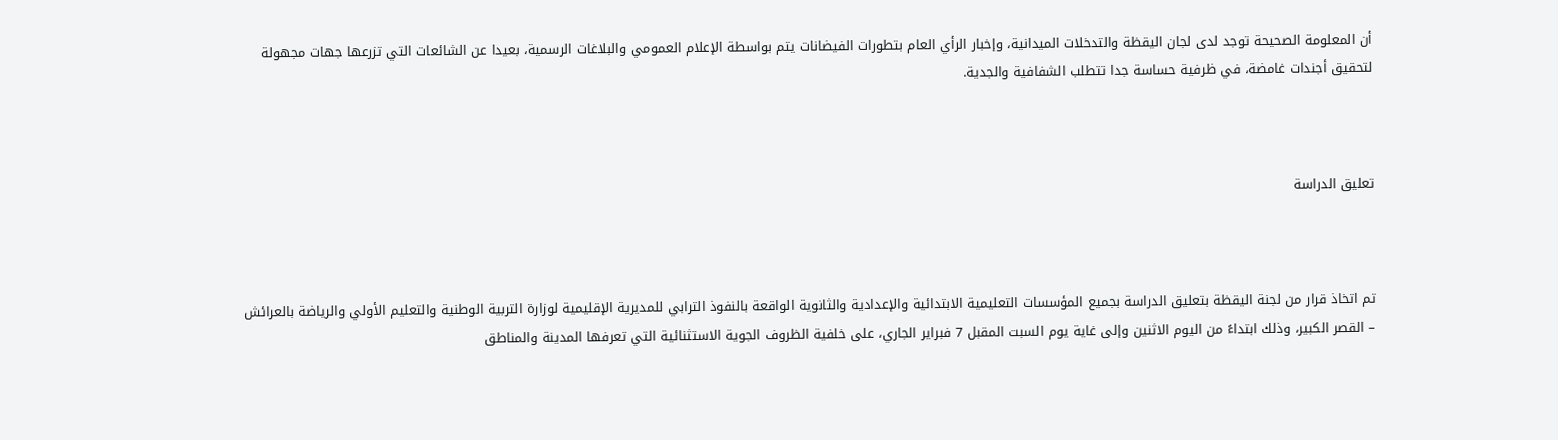أن المعلومة الصحيحة توجد لدى لجان اليقظة والتدخلات الميدانية، وإخبار الرأي العام بتطورات الفيضانات يتم بواسطة الإعلام العمومي والبلاغات الرسمية، بعيدا عن الشائعات التي تزرعها جهات مجهولة لتحقيق أجندات غامضة، في ظرفية حساسة جدا تتطلب الشفافية والجدية.



تعليق الدراسة



تم اتخاذ قرار من لجنة اليقظة بتعليق الدراسة بجميع المؤسسات التعليمية الابتدائية والإعدادية والثانوية الواقعة بالنفوذ الترابي للمديرية الإقليمية لوزارة التربية الوطنية والتعليم الأولي والرياضة بالعرائش – القصر الكبير، وذلك ابتداءً من اليوم الاثنين وإلى غاية يوم السبت المقبل 7 فبراير الجاري، على خلفية الظروف الجوية الاستثنائية التي تعرفها المدينة والمناطق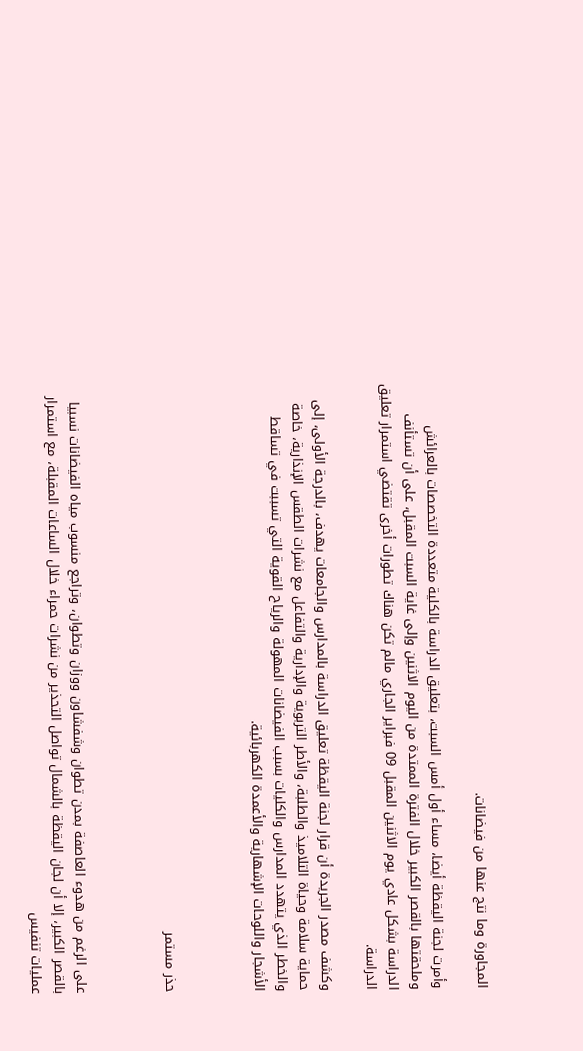المجاورة وما نتج عنها من فيضانات.

وأمرت لجنة اليقظة أيضا، مساء أول أمس السبت، بتعليق الدراسة بالكلية متعددة التخصصات بالعرائش وملحقتها بالقصر الكبير خلال الفترة الممتدة من اليوم الاثنين وإلى غاية السبت المقبل، على أن تستأنف الدراسة بشكل عادي يوم الاثنين المقبل 09 فبراير الجاري مالم تكن هناك تطورات أخرى تقتضي استمرار تعليق الدراسة.

وكشف مصدر الجريدة أن قرار لجنة اليقظة تعليق الدراسة بالمدارس والجامعات يهدف، بالدرجة الأولى، إلى حماية سلامة وحياة التلاميذ والطلبة، والأطر التربوية والإدارية والتفاعل مع نشرات الطقس الإنذارية، خاصة والخطر الذي يتهدد المدارس والكليات بسبب الفيضانات المهولة والرياح القوية التي تسببت في تساقط الأشجار واللوحات الإشهارية والأعمدة الكهربائية.



حذر مستمر



على الرغم من هدوء العاصفة بمدن تطوان وشفشاون ووزان وتطوان، وتراجع منسوب مياه الفيضانات نسبيا بالقصر الكبير، إلا أن لجان اليقظة بالشمال تواصل التحذير من نشرات حمراء خلال الساعات المقبلة، مع استمرار عمليات تنفيس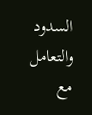السدود والتعامل مع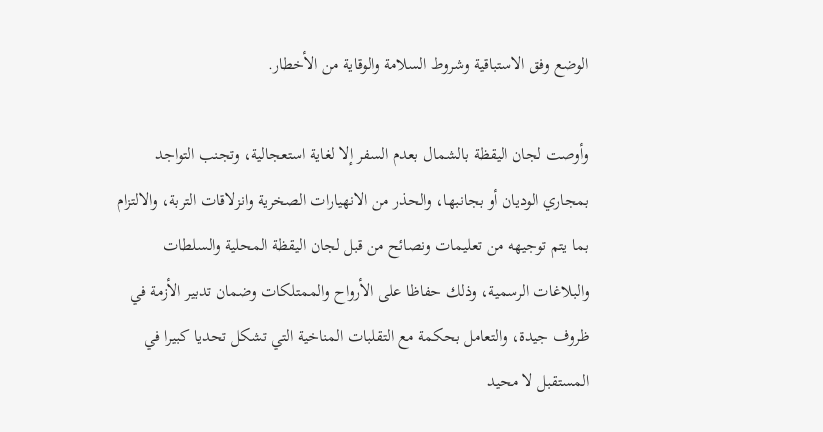الوضع وفق الاستباقية وشروط السلامة والوقاية من الأخطار.

وأوصت لجان اليقظة بالشمال بعدم السفر إلا لغاية استعجالية، وتجنب التواجد بمجاري الوديان أو بجانبها، والحذر من الانهيارات الصخرية وانزلاقات التربة، والالتزام بما يتم توجيهه من تعليمات ونصائح من قبل لجان اليقظة المحلية والسلطات والبلاغات الرسمية، وذلك حفاظا على الأرواح والممتلكات وضمان تدبير الأزمة في ظروف جيدة، والتعامل بحكمة مع التقلبات المناخية التي تشكل تحديا كبيرا في المستقبل لا محيد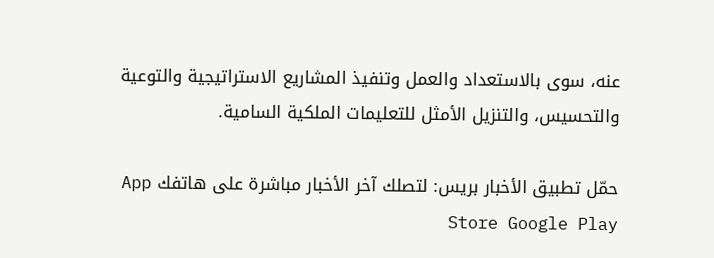عنه، سوى بالاستعداد والعمل وتنفيذ المشاريع الاستراتيجية والتوعية والتحسيس، والتنزيل الأمثل للتعليمات الملكية السامية.

حمّل تطبيق الأخبار بريس: لتصلك آخر الأخبار مباشرة على هاتفك App Store Google Play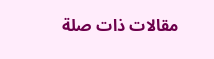مقالات ذات صلة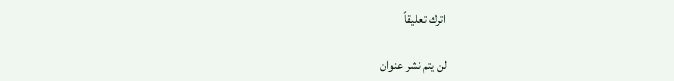اترك تعليقاً

لن يتم نشر عنوان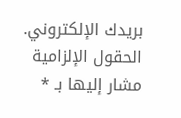بريدك الإلكتروني. الحقول الإلزامية مشار إليها بـ *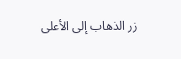زر الذهاب إلى الأعلى